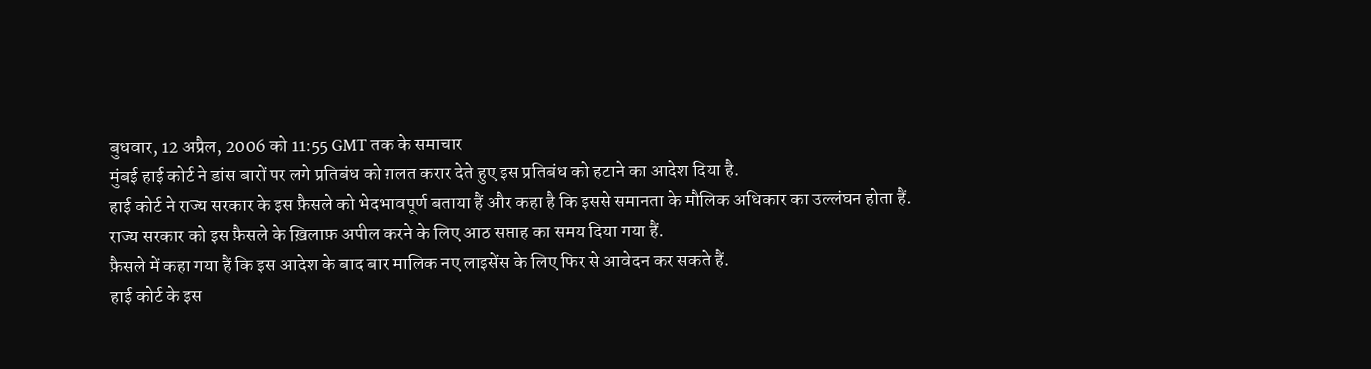बुधवार, 12 अप्रैल, 2006 को 11:55 GMT तक के समाचार
मुंबई हाई कोर्ट ने डांस बारों पर लगे प्रतिबंध को ग़लत करार देते हुए इस प्रतिबंध को हटाने का आदेश दिया है.
हाई कोर्ट ने राज्य सरकार के इस फ़ैसले को भेदभावपूर्ण बताया हैं और कहा है कि इससे समानता के मौलिक अधिकार का उल्लंघन होता हैं.
राज्य सरकार को इस फ़ैसले के ख़िलाफ़ अपील करने के लिए आठ सप्ताह का समय दिया गया हैं.
फ़ैसले में कहा गया हैं कि इस आदेश के बाद बार मालिक नए लाइसेंस के लिए फिर से आवेदन कर सकते हैं.
हाई कोर्ट के इस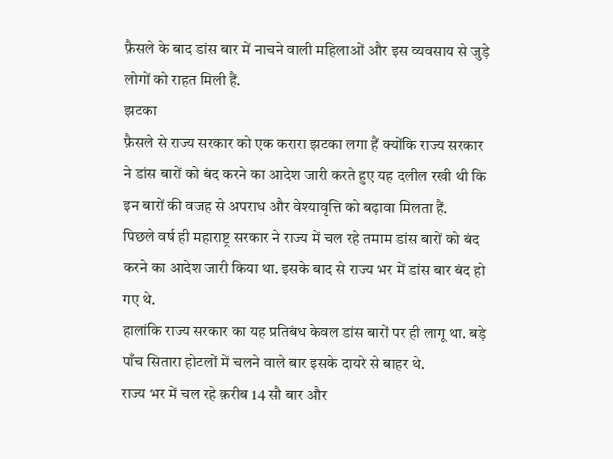फ़ैसले के बाद डांस बार में नाचने वाली महिलाओं और इस व्यवसाय से जुड़े लोगों को राहत मिली हैं.
झटका
फ़ैसले से राज्य सरकार को एक करारा झटका लगा हैं क्योंकि राज्य सरकार ने डांस बारों को बंद करने का आदेश जारी करते हुए यह दलील रखी थी कि इन बारों की वजह से अपराध और वेश्यावृत्ति को बढ़ावा मिलता हैं.
पिछले वर्ष ही महाराष्ट्र सरकार ने राज्य में चल रहे तमाम डांस बारों को बंद करने का आदेश जारी किया था. इसके बाद से राज्य भर में डांस बार बंद हो गए थे.
हालांकि राज्य सरकार का यह प्रतिबंध केवल डांस बारों पर ही लागू था. बड़े पाँच सितारा होटलों में चलने वाले बार इसके दायरे से बाहर थे.
राज्य भर में चल रहे क़रीब 14 सौ बार और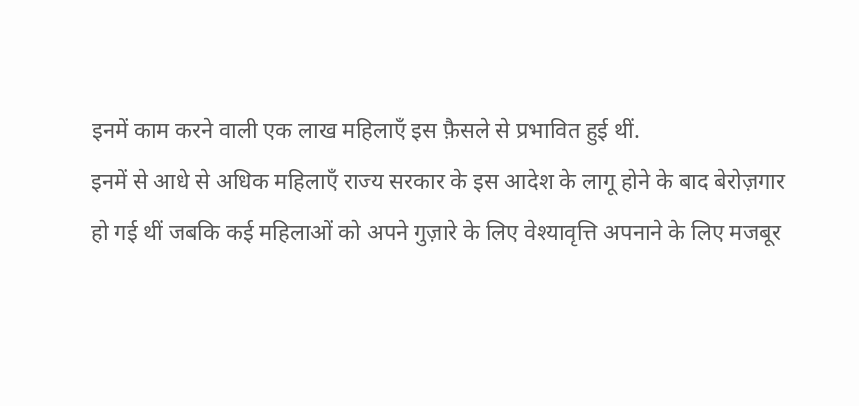इनमें काम करने वाली एक लाख महिलाएँ इस फ़ैसले से प्रभावित हुई थीं.
इनमें से आधे से अधिक महिलाएँ राज्य सरकार के इस आदेश के लागू होने के बाद बेरोज़गार हो गई थीं जबकि कई महिलाओं को अपने गुज़ारे के लिए वेश्यावृत्ति अपनाने के लिए मजबूर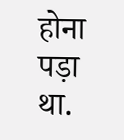होना पड़ा था.